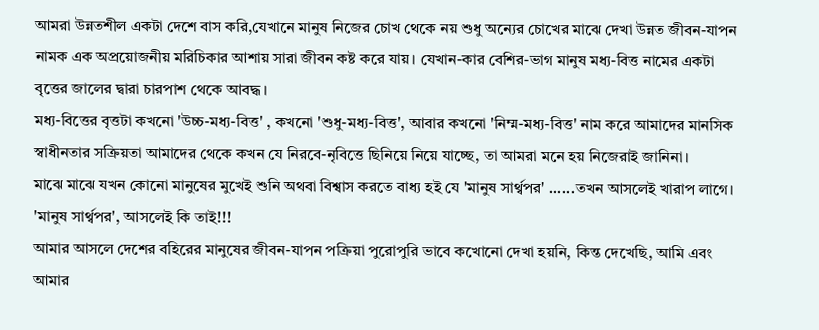আমরা উন্নতশীল একটা দেশে বাস করি,যেখানে মানুষ নিজের চোখ থেকে নয় শুধু অন্যের চোখের মাঝে দেখা উন্নত জীবন-যাপন নামক এক অপ্রয়োজনীয় মরিচিকার আশায় সারা জীবন কষ্ট করে যায়। যেখান-কার বেশির-ভাগ মানুষ মধ্য-বিত্ত নামের একটা বৃত্তের জালের দ্বারা চারপাশ থেকে আবদ্ধ।
মধ্য-বিত্তের বৃত্তটা কখনো 'উচ্চ-মধ্য-বিত্ত' , কখনো 'শুধু-মধ্য-বিত্ত', আবার কখনো 'নিম্ম-মধ্য-বিত্ত' নাম করে আমাদের মানসিক স্বাধীনতার সক্রিয়তা আমাদের থেকে কখন যে নিরবে-নৃবিত্তে ছিনিয়ে নিয়ে যাচ্ছে, তা আমরা মনে হয় নিজেরাই জানিনা।
মাঝে মাঝে যখন কোনো মানুষের মুখেই শুনি অথবা বিশ্বাস করতে বাধ্য হই যে 'মানুষ সার্থ্বপর' ......তখন আসলেই খারাপ লাগে।
'মানুষ সার্থ্বপর', আসলেই কি তাই!!!
আমার আসলে দেশের বহিরের মানুষের জীবন-যাপন পক্রিয়া পুরোপুরি ভাবে কখোনো দেখা হয়নি, কিন্ত দেখেছি, আমি এবং আমার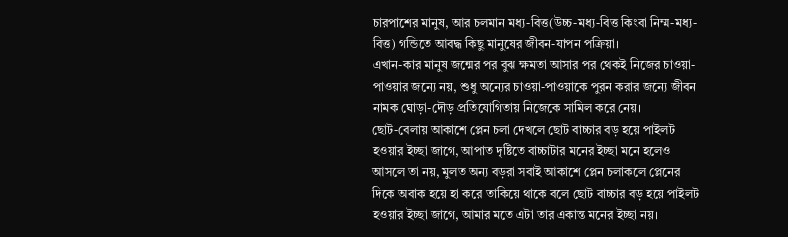চারপাশের মানুষ, আর চলমান মধ্য-বিত্ত(উচ্চ-মধ্য-বিত্ত কিংবা নিম্ম-মধ্য-বিত্ত) গন্ডিতে আবদ্ধ কিছু মানুষের জীবন-যাপন পক্রিয়া।
এখান-কার মানুষ জন্মের পর বুঝ ক্ষমতা আসার পর থেকই নিজের চাওয়া-পাওয়ার জন্যে নয়, শুধু অন্যের চাওয়া-পাওয়াকে পুরন করার জন্যে জীবন নামক ঘোড়া-দৌড় প্রতিযোগিতায় নিজেকে সামিল করে নেয়।
ছোট-বেলায় আকাশে প্লেন চলা দেখলে ছোট বাচ্চার বড় হয়ে পাইলট হওয়ার ইচ্ছা জাগে, আপাত দৃষ্টিতে বাচ্চাটার মনের ইচ্ছা মনে হলেও আসলে তা নয়, মুলত অন্য বড়রা সবাই আকাশে প্লেন চলাকলে প্লেনের দিকে অবাক হয়ে হা করে তাকিয়ে থাকে বলে ছোট বাচ্চার বড় হয়ে পাইলট হওয়ার ইচ্ছা জাগে, আমার মতে এটা তার একান্ত মনের ইচ্ছা নয়।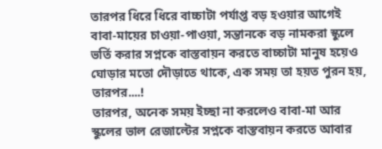তারপর ধিরে ধিরে বাচ্চাটা পর্যাপ্ত বড় হওয়ার আগেই বাবা-মায়ের চাওয়া-পাওয়া, সন্তানকে বড় নামকরা স্কুলে ভর্তি করার সপ্নকে বাস্তবায়ন করতে বাচ্চাটা মানুষ হয়েও ঘোড়ার মতো দৌড়াতে থাকে, এক সময় তা হয়ত পুরন হয়, তারপর....!
তারপর, অনেক সময় ইচ্ছা না করলেও বাবা-মা আর স্কুলের ভাল রেজাল্টের সপ্নকে বাস্তবায়ন করতে আবার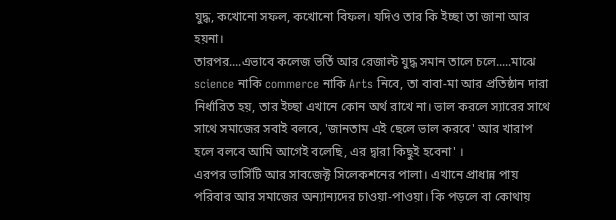যুদ্ধ, কখোনো সফল, কখোনো বিফল। যদিও তার কি ইচ্ছা তা জানা আর হয়না।
তারপর....এভাবে কলেজ ভর্তি আর রেজাল্ট যুদ্ধ সমান তালে চলে.....মাঝে science নাকি commerce নাকি Arts নিবে, তা বাবা-মা আর প্রতিষ্ঠান দারা নির্ধারিত হয়, তার ইচ্ছা এখানে কোন অর্থ রাখে না। ভাল করলে স্যারের সাথে সাথে সমাজের সবাই বলবে, 'জানতাম এই ছেলে ভাল করবে' আর খারাপ হলে বলবে আমি আগেই বলেছি, এর দ্বারা কিছুই হবেনা' ।
এরপর ভার্সিটি আর সাবজেক্ট সিলেকশনের পালা। এখানে প্রাধান্ন পায় পরিবার আর সমাজের অন্যান্যদের চাওয়া-পাওয়া। কি পড়লে বা কোথায়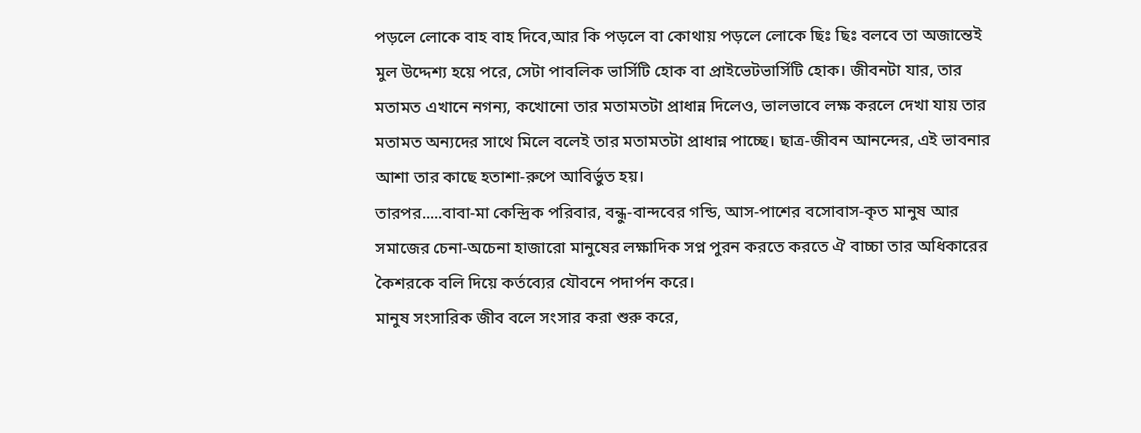পড়লে লোকে বাহ বাহ দিবে,আর কি পড়লে বা কোথায় পড়লে লোকে ছিঃ ছিঃ বলবে তা অজান্তেই মুল উদ্দেশ্য হয়ে পরে, সেটা পাবলিক ভার্সিটি হোক বা প্রাইভেটভার্সিটি হোক। জীবনটা যার, তার মতামত এখানে নগন্য, কখোনো তার মতামতটা প্রাধান্ন দিলেও, ভালভাবে লক্ষ করলে দেখা যায় তার মতামত অন্যদের সাথে মিলে বলেই তার মতামতটা প্রাধান্ন পাচ্ছে। ছাত্র-জীবন আনন্দের, এই ভাবনার আশা তার কাছে হতাশা-রুপে আবির্ভুত হয়।
তারপর.....বাবা-মা কেন্দ্রিক পরিবার, বন্ধু-বান্দবের গন্ডি, আস-পাশের বসোবাস-কৃত মানুষ আর সমাজের চেনা-অচেনা হাজারো মানুষের লক্ষাদিক সপ্ন পুরন করতে করতে ঐ বাচ্চা তার অধিকারের কৈশরকে বলি দিয়ে কর্তব্যের যৌবনে পদার্পন করে।
মানুষ সংসারিক জীব বলে সংসার করা শুরু করে,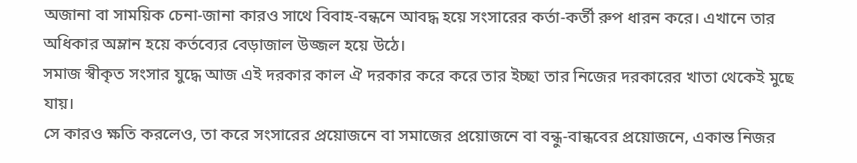অজানা বা সাময়িক চেনা-জানা কারও সাথে বিবাহ-বন্ধনে আবদ্ধ হয়ে সংসারের কর্তা-কর্তী রুপ ধারন করে। এখানে তার অধিকার অম্লান হয়ে কর্তব্যের বেড়াজাল উজ্জল হয়ে উঠে।
সমাজ স্বীকৃত সংসার যুদ্ধে আজ এই দরকার কাল ঐ দরকার করে করে তার ইচ্ছা তার নিজের দরকারের খাতা থেকেই মুছে যায়।
সে কারও ক্ষতি করলেও, তা করে সংসারের প্রয়োজনে বা সমাজের প্রয়োজনে বা বন্ধু-বান্ধবের প্রয়োজনে, একান্ত নিজর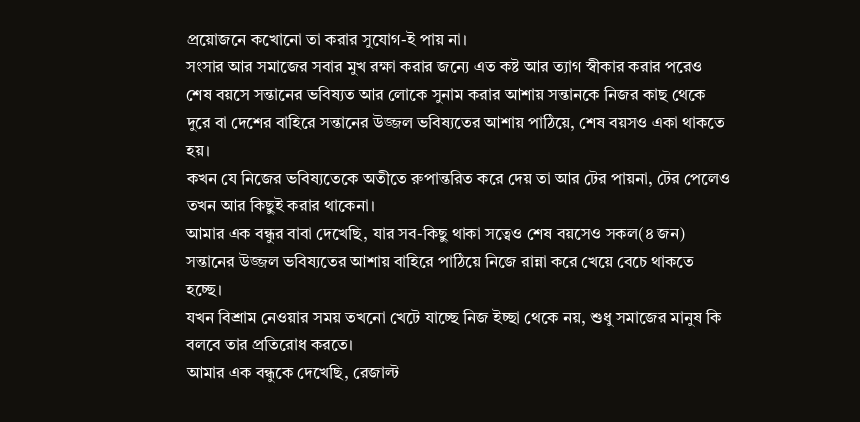প্রয়োজনে কখোনো তা করার সুযোগ-ই পায় না।
সংসার আর সমাজের সবার মুখ রক্ষা করার জন্যে এত কষ্ট আর ত্যাগ স্বীকার করার পরেও শেষ বয়সে সন্তানের ভবিষ্যত আর লোকে সুনাম করার আশায় সন্তানকে নিজর কাছ থেকে দুরে বা দেশের বাহিরে সন্তানের উজ্জল ভবিষ্যতের আশায় পাঠিয়ে, শেষ বয়সও একা থাকতে হয়।
কখন যে নিজের ভবিষ্যতেকে অতীতে রুপান্তরিত করে দেয় তা আর টের পায়না, টের পেলেও তখন আর কিছুই করার থাকেনা।
আমার এক বন্ধুর বাবা দেখেছি, যার সব-কিছু থাকা সত্বেও শেষ বয়সেও সকল(৪ জন) সন্তানের উজ্জল ভবিষ্যতের আশায় বাহিরে পাঠিয়ে নিজে রান্না করে খেয়ে বেচে থাকতে হচ্ছে।
যখন বিশ্রাম নেওয়ার সময় তখনো খেটে যাচ্ছে নিজ ইচ্ছা থেকে নয়, শুধু সমাজের মানুষ কি বলবে তার প্রতিরোধ করতে।
আমার এক বন্ধুকে দেখেছি, রেজাল্ট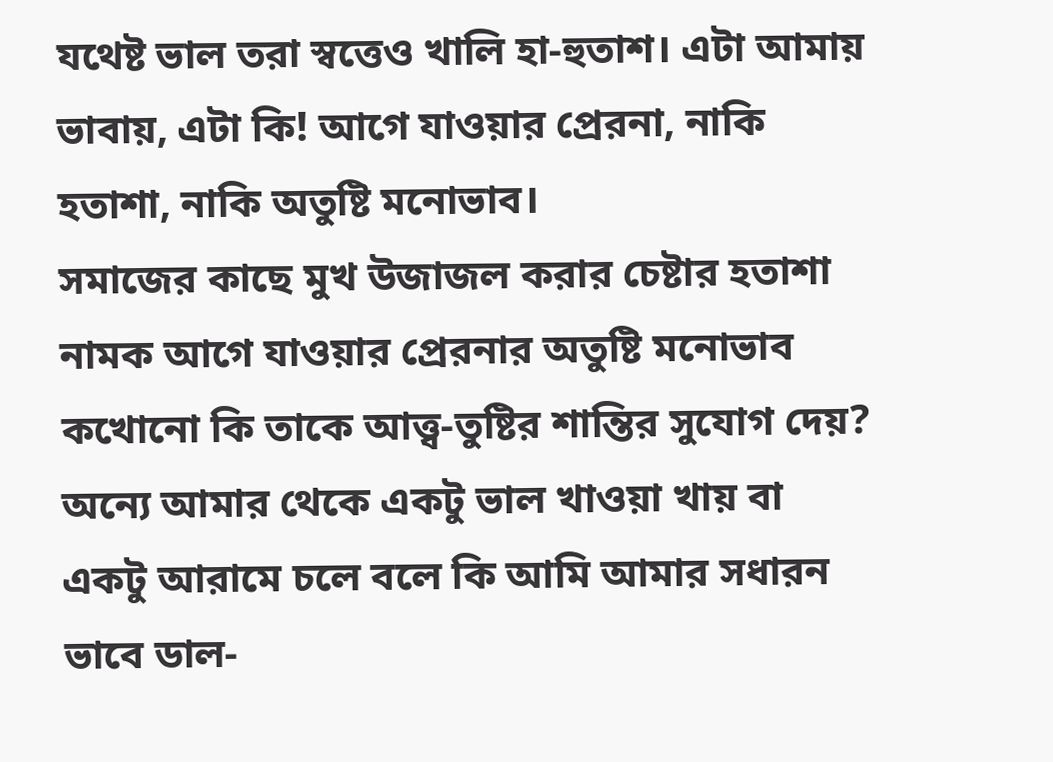যথেষ্ট ভাল তরা স্বত্তেও খালি হা-হুতাশ। এটা আমায় ভাবায়, এটা কি! আগে যাওয়ার প্রেরনা, নাকি হতাশা, নাকি অতুষ্টি মনোভাব।
সমাজের কাছে মুখ উজাজল করার চেষ্টার হতাশা নামক আগে যাওয়ার প্রেরনার অতুষ্টি মনোভাব কখোনো কি তাকে আত্ত্ব-তুষ্টির শান্তির সুযোগ দেয়?
অন্যে আমার থেকে একটু ভাল খাওয়া খায় বা একটু আরামে চলে বলে কি আমি আমার সধারন ভাবে ডাল-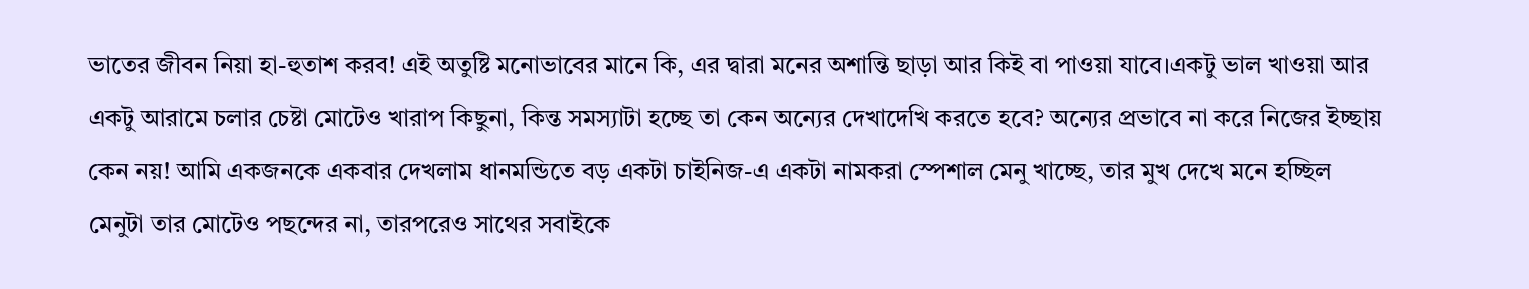ভাতের জীবন নিয়া হা-হুতাশ করব! এই অতুষ্টি মনোভাবের মানে কি, এর দ্বারা মনের অশান্তি ছাড়া আর কিই বা পাওয়া যাবে।একটু ভাল খাওয়া আর একটু আরামে চলার চেষ্টা মোটেও খারাপ কিছুনা, কিন্ত সমস্যাটা হচ্ছে তা কেন অন্যের দেখাদেখি করতে হবে? অন্যের প্রভাবে না করে নিজের ইচ্ছায় কেন নয়! আমি একজনকে একবার দেখলাম ধানমন্ডিতে বড় একটা চাইনিজ-এ একটা নামকরা স্পেশাল মেনু খাচ্ছে, তার মুখ দেখে মনে হচ্ছিল মেনুটা তার মোটেও পছন্দের না, তারপরেও সাথের সবাইকে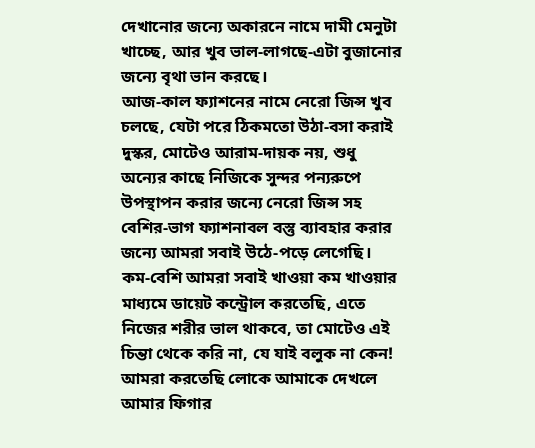দেখানোর জন্যে অকারনে নামে দামী মেনুটা খাচ্ছে, আর খুব ভাল-লাগছে-এটা বুজানোর জন্যে বৃথা ভান করছে।
আজ-কাল ফ্যাশনের নামে নেরো জিন্স খুব চলছে, যেটা পরে ঠিকমতো উঠা-বসা করাই দুস্কর, মোটেও আরাম-দায়ক নয়, শুধু অন্যের কাছে নিজিকে সুন্দর পন্যরুপে উপস্থাপন করার জন্যে নেরো জিন্স সহ বেশির-ভাগ ফ্যাশনাবল বস্তু ব্যাবহার করার জন্যে আমরা সবাই উঠে-পড়ে লেগেছি।
কম-বেশি আমরা সবাই খাওয়া কম খাওয়ার মাধ্যমে ডায়েট কন্ট্রোল করতেছি, এতে নিজের শরীর ভাল থাকবে, তা মোটেও এই চিন্তা থেকে করি না, যে যাই বলুক না কেন! আমরা করতেছি লোকে আমাকে দেখলে আমার ফিগার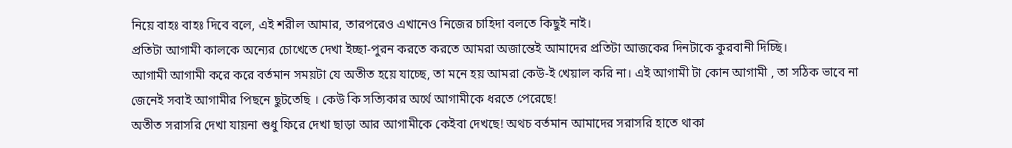নিয়ে বাহঃ বাহঃ দিবে বলে, এই শরীল আমার, তারপরেও এখানেও নিজের চাহিদা বলতে কিছুই নাই।
প্রতিটা আগামী কালকে অন্যের চোখেতে দেখা ইচ্ছা-পুরন করতে করতে আমরা অজান্তেই আমাদের প্রতিটা আজকের দিনটাকে কুরবানী দিচ্ছি।
আগামী আগামী করে করে বর্তমান সময়টা যে অতীত হয়ে যাচ্ছে, তা মনে হয় আমরা কেউ-ই খেয়াল করি না। এই আগামী টা কোন আগামী , তা সঠিক ভাবে না জেনেই সবাই আগামীর পিছনে ছুটতেছি । কেউ কি সত্যিকার অর্থে আগামীকে ধরতে পেরেছে!
অতীত সরাসরি দেখা যায়না শুধু ফিরে দেখা ছাড়া আর আগামীকে কেইবা দেখছে! অথচ বর্তমান আমাদের সরাসরি হাতে থাকা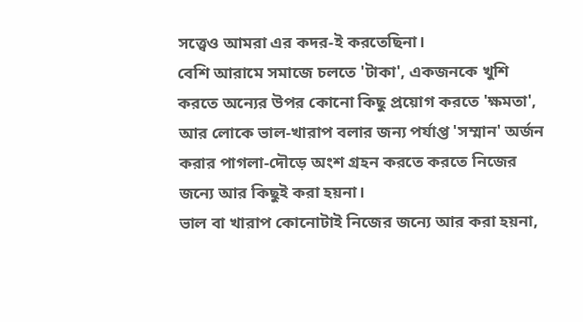সত্ত্বেও আমরা এর কদর-ই করতেছিনা।
বেশি আরামে সমাজে চলতে 'টাকা', একজনকে খুশি করতে অন্যের উপর কোনো কিছু প্রয়োগ করতে 'ক্ষমতা', আর লোকে ভাল-খারাপ বলার জন্য পর্যাপ্ত 'সম্মান' অর্জন করার পাগলা-দৌড়ে অংশ গ্রহন করতে করতে নিজের জন্যে আর কিছুই করা হয়না।
ভাল বা খারাপ কোনোটাই নিজের জন্যে আর করা হয়না,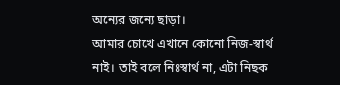অন্যের জন্যে ছাড়া।
আমার চোখে এখানে কোনো নিজ-স্বার্থ নাই। তাই বলে নিঃস্বার্থ না, এটা নিছক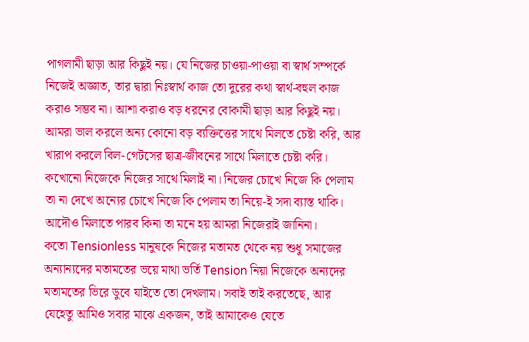পাগলামী ছাড়া আর কিছুই নয়। যে নিজের চাওয়া-পাওয়া বা স্বার্থ সম্পর্কে নিজেই অজ্ঞাত, তার দ্বারা নিঃস্বার্থ কাজ তো দুরের কথা স্বার্থ-বহুল কাজ করাও সম্ভব না। আশা করাও বড় ধরনের বোকামী ছাড়া আর কিছুই নয়।
আমরা ভাল করলে অন্য কোনো বড় ব্যক্তিত্তের সাথে মিলতে চেষ্টা করি, আর খারাপ করলে বিল-গেটসের ছাত্র-জীবনের সাথে মিলাতে চেষ্টা করি। কখোনো নিজেকে নিজের সাথে মিলাই না। নিজের চোখে নিজে কি পেলাম তা না দেখে অন্যের চোখে নিজে কি পেলাম তা নিয়ে-ই সদা ব্যাস্ত থাকি।
আদৌও মিলাতে পারব কিনা তা মনে হয় আমরা নিজেরাই জানিনা।
কতো Tensionless মানুষকে নিজের মতামত থেকে নয় শুধু সমাজের অন্যান্যদের মতামতের ভয়ে মাথা ভর্তি Tension নিয়া নিজেকে অন্যদের মতামতের ভিরে ডুবে যাইতে তো দেখলাম। সবাই তাই করতেছে, আর যেহেতু আমিও সবার মাঝে একজন, তাই আমাকেও যেতে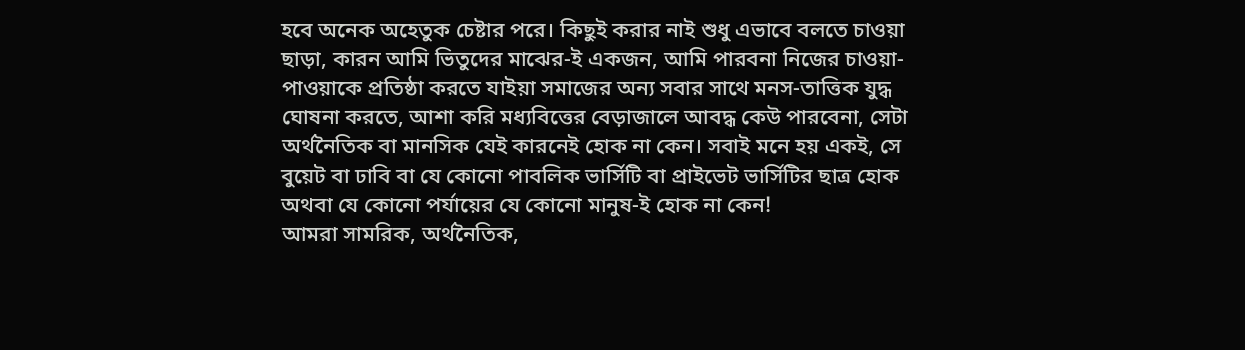হবে অনেক অহেতুক চেষ্টার পরে। কিছুই করার নাই শুধু এভাবে বলতে চাওয়া ছাড়া, কারন আমি ভিতুদের মাঝের-ই একজন, আমি পারবনা নিজের চাওয়া-পাওয়াকে প্রতিষ্ঠা করতে যাইয়া সমাজের অন্য সবার সাথে মনস-তাত্তিক যুদ্ধ ঘোষনা করতে, আশা করি মধ্যবিত্তের বেড়াজালে আবদ্ধ কেউ পারবেনা, সেটা অর্থনৈতিক বা মানসিক যেই কারনেই হোক না কেন। সবাই মনে হয় একই, সে বুয়েট বা ঢাবি বা যে কোনো পাবলিক ভার্সিটি বা প্রাইভেট ভার্সিটির ছাত্র হোক অথবা যে কোনো পর্যায়ের যে কোনো মানুষ-ই হোক না কেন!
আমরা সামরিক, অর্থনৈতিক,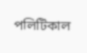পলিটিকাল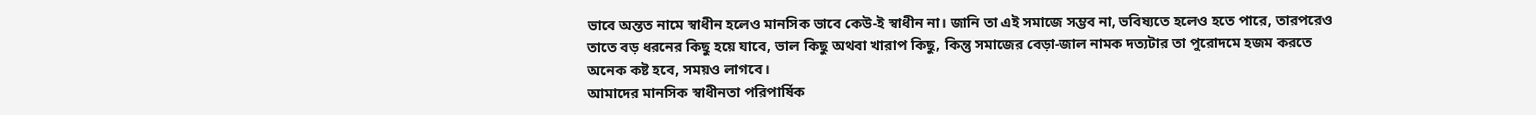ভাবে অন্তত নামে স্বাধীন হলেও মানসিক ভাবে কেউ-ই স্বাধীন না। জানি তা এই সমাজে সম্ভব না, ভবিষ্যতে হলেও হতে পারে, তারপরেও তাতে বড় ধরনের কিছু হয়ে যাবে, ভাল কিছু অথবা খারাপ কিছু, কিন্তু সমাজের বেড়া-জাল নামক দত্যটার তা পুরোদমে হজম করতে অনেক কষ্ট হবে, সময়ও লাগবে।
আমাদের মানসিক স্বাধীনতা পরিপার্ষিক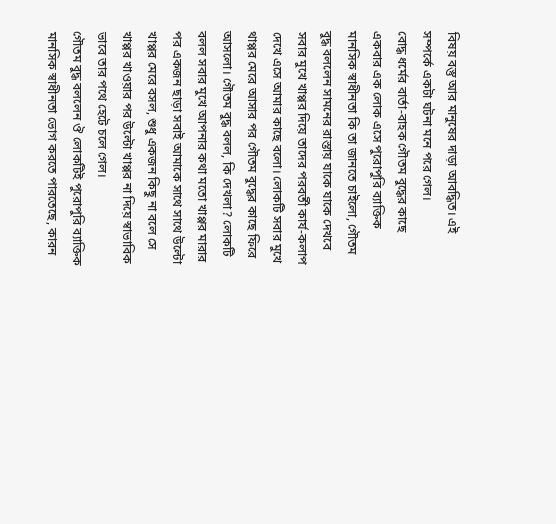বিষয় বস্তু আর মানুষের দাড়া আবদ্ধিত। এই সম্পর্কে একটা ঘটনা মনে পরে গেল।
বোদ্ধ ধর্মের বার্তা-বাহক গৌতম বুদ্ধের কাছে একবার এক লোক এসে পুরোপুরি ব্যাক্তিক মানসিক স্বাধীনতা কি তা জানতে চাইলো, গৌতম বুদ্ধ বললেন সামনের রাস্তায় যাকে যাকে দেখবে সবার মুখে খাপ্পর দিয়ে তাদের পরবর্তী কার্য-কলাপ দেখে এসে আমার কাছে বলো। লোকটি সবার মুখে থাপ্পর মেরে আসার পর গৌতম বুদ্ধের কাছে ফিরে আসলো। গৌতম বুদ্ধ বলল, কি দেখলা? লোকটি বলল সবার মুখে আপনার কথা মতো খাপ্পর মারার পর একজন ছাড়া সবাই আমাকে সাথে সাথে উল্টো খাপ্পর মেরে বসল, শুধু একজন কিছু না বলে সে খাপ্পর খাওয়ার পর উল্টো খাপ্পর না দিয়ে স্বাভাবিক ভাবে তার পথে হেটে চলে গেল।
গৌতম বুদ্ধ বললেন ঔ লোকটিই পুরোপুরি ব্যাক্তিক মানসিক স্বাধীনতা ভোগ করতে পারতেছে, কারন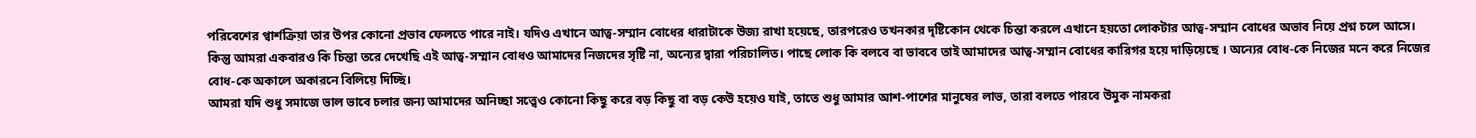পরিবেশের প্বার্শক্রিয়া তার উপর কোনো প্রভাব ফেলতে পারে নাই। যদিও এখানে আত্ব-সম্মান বোধের ধারাটাকে উজ্য রাখা হয়েছে, তারপরেও তখনকার দৃষ্টিকোন থেকে চিন্তা করলে এখানে হয়তো লোকটার আত্ব-সম্মান বোধের অভাব নিয়ে প্রশ্ন চলে আসে। কিন্তু আমরা একবারও কি চিন্তা তরে দেখেছি এই আত্ব-সম্মান বোধও আমাদের নিজদের সৃষ্টি না, অন্যের দ্বারা পরিচালিত। পাছে লোক কি বলবে বা ভাববে তাই আমাদের আত্ব-সম্মান বোধের কারিগর হয়ে দাড়িয়েছে । অন্যের বোধ-কে নিজের মনে করে নিজের বোধ-কে অকালে অকারনে বিলিয়ে দিচ্ছি।
আমরা যদি শুধু সমাজে ভাল ভাবে চলার জন্য আমাদের অনিচ্ছা সত্ত্বেও কোনো কিছু করে বড় কিছু বা বড় কেউ হয়েও যাই, তাতে শুধু আমার আশ-পাশের মানুষের লাভ, তারা বলতে পারবে উমুক নামকরা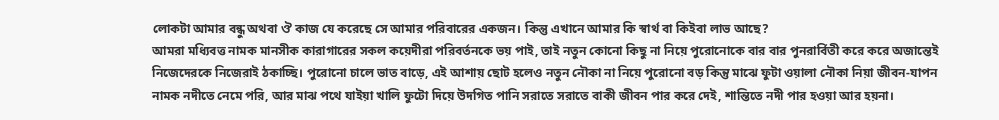লোকটা আমার বন্ধু অথবা ঔ কাজ যে করেছে সে আমার পরিবারের একজন। কিন্তু এখানে আমার কি স্বার্থ বা কিইবা লাভ আছে?
আমরা মধ্যিবত্ত নামক মানসীক কারাগারের সকল কয়েদীরা পরিবর্তনকে ভয় পাই, তাই নতুন কোনো কিছু না নিয়ে পুরোনোকে বার বার পুনরার্বিতী করে করে অজান্তেই নিজেদেরকে নিজেরাই ঠকাচ্ছি। পুরোনো চালে ভাত বাড়ে, এই আশায় ছোট হলেও নতুন নৌকা না নিয়ে পুরোনো বড় কিন্তু মাঝে ফুটা ওয়ালা নৌকা নিয়া জীবন-যাপন নামক নদীতে নেমে পরি, আর মাঝ পথে যাইয়া খালি ফুটো দিয়ে উদগিত পানি সরাতে সরাতে বাকী জীবন পার করে দেই, শান্তিতে নদী পার হওয়া আর হয়না।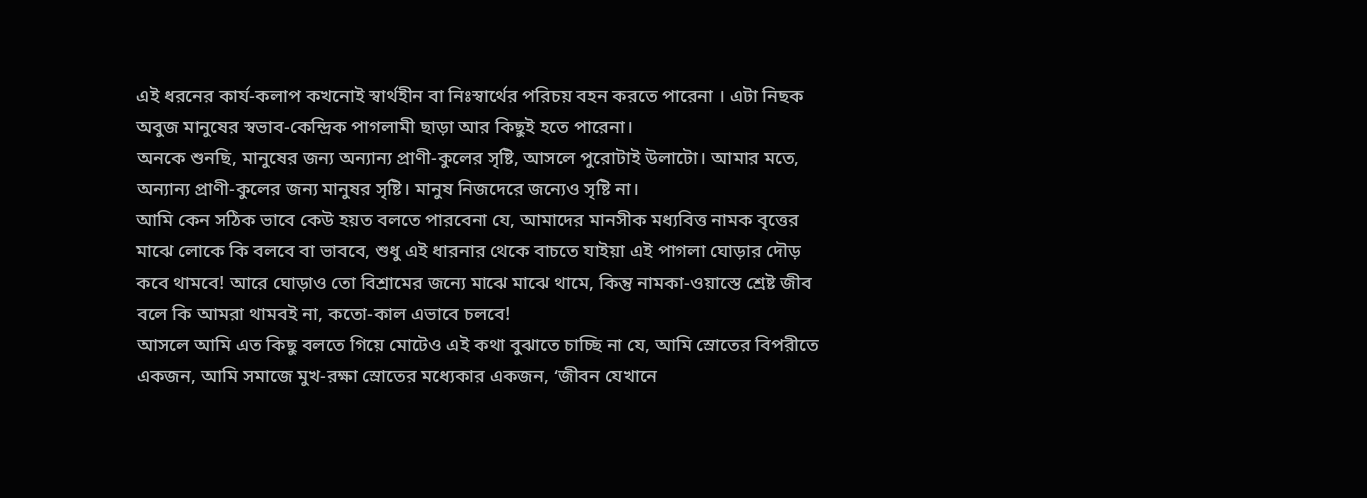এই ধরনের কার্য-কলাপ কখনোই স্বার্থহীন বা নিঃস্বার্থের পরিচয় বহন করতে পারেনা । এটা নিছক অবুজ মানুষের স্বভাব-কেন্দ্রিক পাগলামী ছাড়া আর কিছুই হতে পারেনা।
অনকে শুনছি, মানুষের জন্য অন্যান্য প্রাণী-কুলের সৃষ্টি, আসলে পুরোটাই উলাটো। আমার মতে, অন্যান্য প্রাণী-কুলের জন্য মানুষর সৃষ্টি। মানুষ নিজদেরে জন্যেও সৃষ্টি না।
আমি কেন সঠিক ভাবে কেউ হয়ত বলতে পারবেনা যে, আমাদের মানসীক মধ্যবিত্ত নামক বৃত্তের মাঝে লোকে কি বলবে বা ভাববে, শুধু এই ধারনার থেকে বাচতে যাইয়া এই পাগলা ঘোড়ার দৌড় কবে থামবে! আরে ঘোড়াও তো বিশ্রামের জন্যে মাঝে মাঝে থামে, কিন্তু নামকা-ওয়াস্তে শ্রেষ্ট জীব বলে কি আমরা থামবই না, কতো-কাল এভাবে চলবে!
আসলে আমি এত কিছু বলতে গিয়ে মোটেও এই কথা বুঝাতে চাচ্ছি না যে, আমি স্রোতের বিপরীতে একজন, আমি সমাজে মুখ-রক্ষা স্রোতের মধ্যেকার একজন, ‘জীবন যেখানে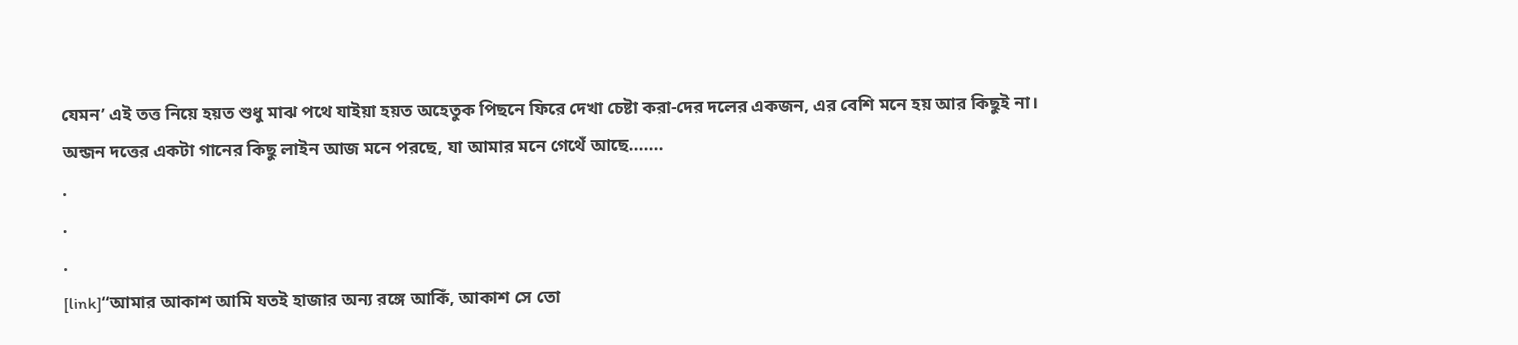যেমন’ এই তত্ত নিয়ে হয়ত শুধু মাঝ পথে যাইয়া হয়ত অহেতুক পিছনে ফিরে দেখা চেষ্টা করা-দের দলের একজন, এর বেশি মনে হয় আর কিছুই না।
অন্জন দত্তের একটা গানের কিছু লাইন আজ মনে পরছে, যা আমার মনে গেথেঁ আছে.......
.
.
.
[link]‘‘আমার আকাশ আমি যতই হাজার অন্য রঙ্গে আকিঁ, আকাশ সে তো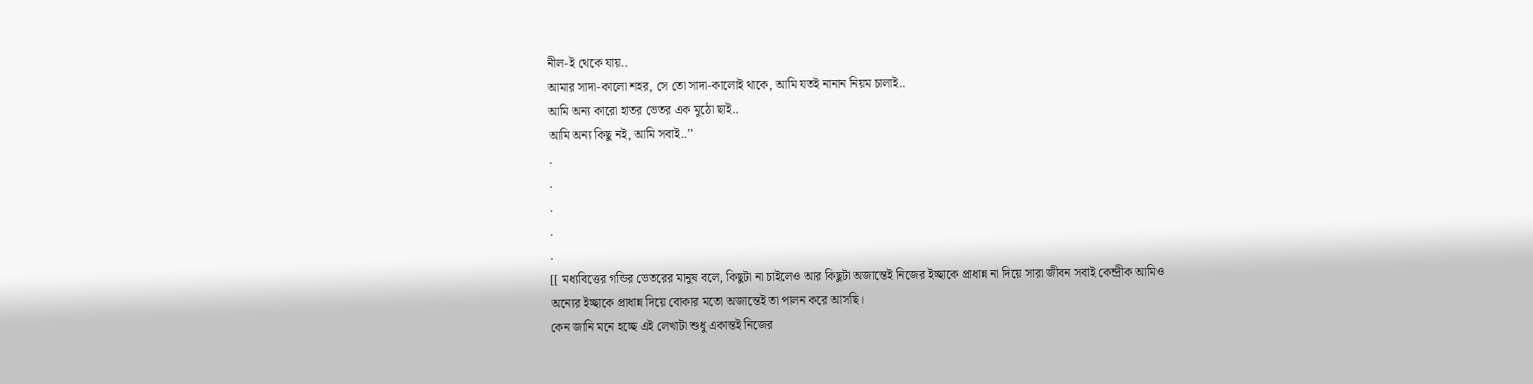নীল-ই থেকে যায়..
আমার সাদা-কালো শহর, সে তো সাদা-কালোই থাকে, আমি যতই নানান নিয়ম চালাই..
আমি অন্য কারো হাতর ভেতর এক মুঠো ছাই..
আমি অন্য কিছু নই, আমি সবাই..’’
.
.
.
.
.
[[ মধ্যবিত্তের গন্ডির ভেতরের মানুষ বলে, কিছুটা না চাইলেও আর কিছুটা অজান্তেই নিজের ইচ্ছাকে প্রাধান্ন না দিয়ে সারা জীবন সবাই কেন্দ্রীক আমিও অন্যের ইচ্ছাকে প্রাধান্ন দিয়ে বোকার মতো অজান্তেই তা পালন করে আসছি।
কেন জানি মনে হচ্ছে এই লেখাটা শুধু একান্তই নিজের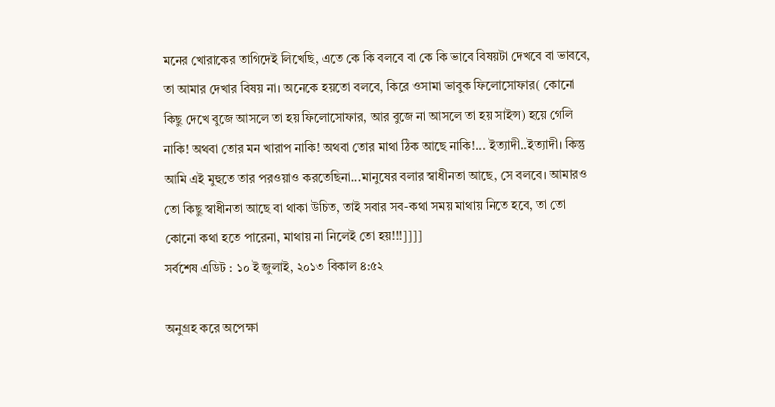মনের খোরাকের তাগিদেই লিখেছি, এতে কে কি বলবে বা কে কি ভাবে বিষয়টা দেখবে বা ভাববে, তা আমার দেখার বিষয় না। অনেকে হয়তো বলবে, কিরে ওসামা ভাবুক ফিলোসোফার( কোনো কিছু দেখে বুজে আসলে তা হয় ফিলোসোফার, আর বুজে না আসলে তা হয় সাইন্স) হয়ে গেলি নাকি! অথবা তোর মন খারাপ নাকি! অথবা তোর মাথা ঠিক আছে নাকি!... ইত্যাদী..ইত্যাদী। কিন্তু আমি এই মুহুতে তার পরওয়াও করতেছিনা...মানুষের বলার স্বাধীনতা আছে, সে বলবে। আমারও তো কিছু স্বাধীনতা আছে বা থাকা উচিত, তাই সবার সব-কথা সময় মাথায় নিতে হবে, তা তো কোনো কথা হতে পারেনা, মাথায় না নিলেই তো হয়!!!]]]]
সর্বশেষ এডিট : ১০ ই জুলাই, ২০১৩ বিকাল ৪:৫২

অনুগ্রহ করে অপেক্ষা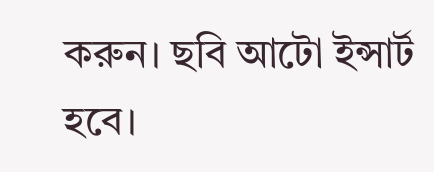করুন। ছবি আটো ইন্সার্ট হবে।